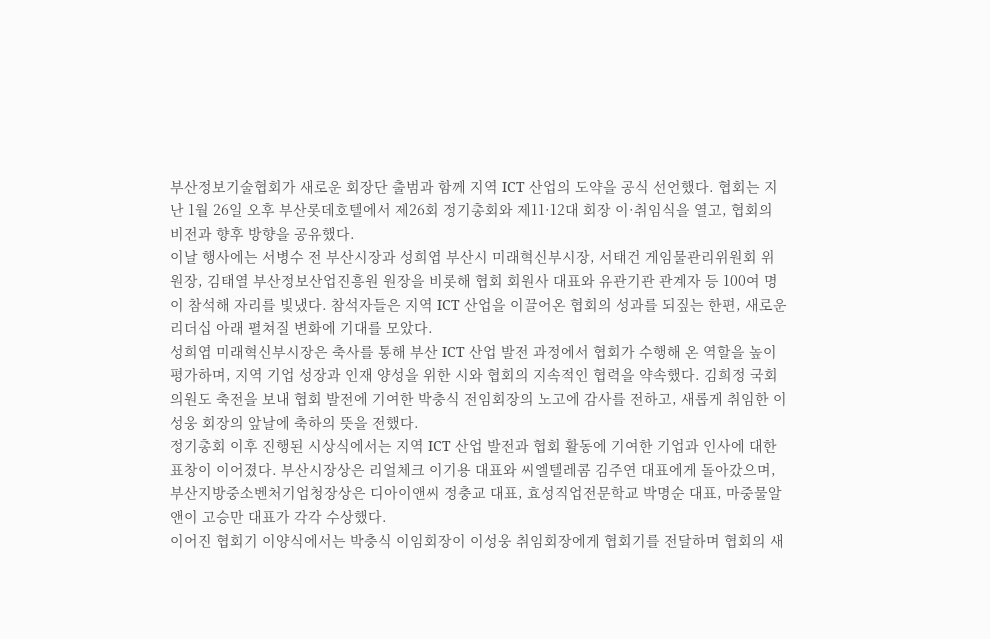부산정보기술협회가 새로운 회장단 출범과 함께 지역 ICT 산업의 도약을 공식 선언했다. 협회는 지난 1월 26일 오후 부산롯데호텔에서 제26회 정기총회와 제11·12대 회장 이·취임식을 열고, 협회의 비전과 향후 방향을 공유했다.
이날 행사에는 서병수 전 부산시장과 성희엽 부산시 미래혁신부시장, 서태건 게임물관리위원회 위원장, 김태열 부산정보산업진흥원 원장을 비롯해 협회 회원사 대표와 유관기관 관계자 등 100여 명이 참석해 자리를 빛냈다. 참석자들은 지역 ICT 산업을 이끌어온 협회의 성과를 되짚는 한편, 새로운 리더십 아래 펼쳐질 변화에 기대를 모았다.
성희엽 미래혁신부시장은 축사를 통해 부산 ICT 산업 발전 과정에서 협회가 수행해 온 역할을 높이 평가하며, 지역 기업 성장과 인재 양성을 위한 시와 협회의 지속적인 협력을 약속했다. 김희정 국회의원도 축전을 보내 협회 발전에 기여한 박충식 전임회장의 노고에 감사를 전하고, 새롭게 취임한 이성웅 회장의 앞날에 축하의 뜻을 전했다.
정기총회 이후 진행된 시상식에서는 지역 ICT 산업 발전과 협회 활동에 기여한 기업과 인사에 대한 표창이 이어졌다. 부산시장상은 리얼체크 이기용 대표와 씨엘텔레콤 김주연 대표에게 돌아갔으며, 부산지방중소벤처기업청장상은 디아이앤씨 정충교 대표, 효성직업전문학교 박명순 대표, 마중물알앤이 고승만 대표가 각각 수상했다.
이어진 협회기 이양식에서는 박충식 이임회장이 이성웅 취임회장에게 협회기를 전달하며 협회의 새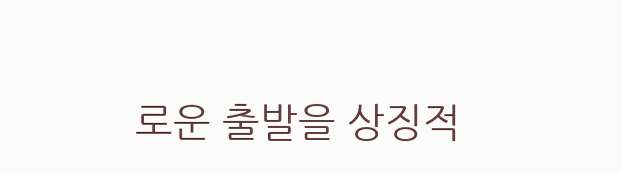로운 출발을 상징적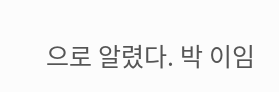으로 알렸다. 박 이임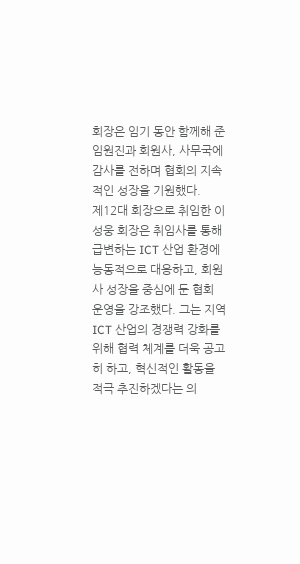회장은 임기 동안 함께해 준 임원진과 회원사, 사무국에 감사를 전하며 협회의 지속적인 성장을 기원했다.
제12대 회장으로 취임한 이성웅 회장은 취임사를 통해 급변하는 ICT 산업 환경에 능동적으로 대응하고, 회원사 성장을 중심에 둔 협회 운영을 강조했다. 그는 지역 ICT 산업의 경쟁력 강화를 위해 협력 체계를 더욱 공고히 하고, 혁신적인 활동을 적극 추진하겠다는 의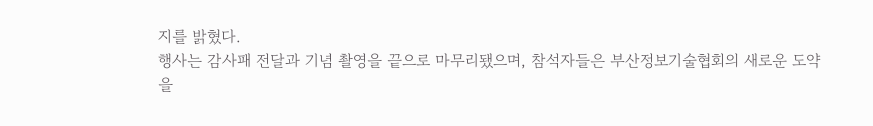지를 밝혔다.
행사는 감사패 전달과 기념 촬영을 끝으로 마무리됐으며, 참석자들은 부산정보기술협회의 새로운 도약을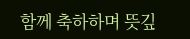함께 축하하며 뜻깊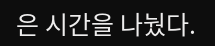은 시간을 나눴다.